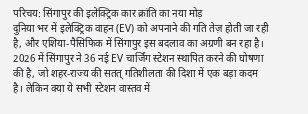परिचय: सिंगापुर की इलेक्ट्रिक कार क्रांति का नया मोड़
दुनिया भर में इलेक्ट्रिक वाहन (EV) को अपनाने की गति तेज़ होती जा रही है, और एशिया‑पैसिफिक में सिंगापुर इस बदलाव का अग्रणी बन रहा है। 2026 में सिंगापुर ने 36 नई EV चार्जिंग स्टेशन स्थापित करने की घोषणा की है, जो शहर‑राज्य की सतत् गतिशीलता की दिशा में एक बड़ा कदम है। लेकिन क्या ये सभी स्टेशन वास्तव में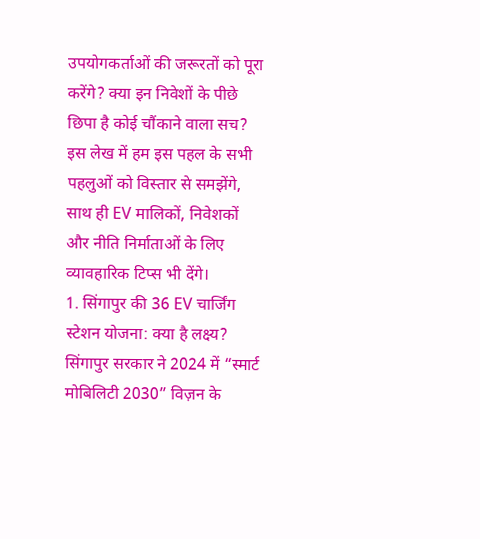उपयोगकर्ताओं की जरूरतों को पूरा करेंगे? क्या इन निवेशों के पीछे छिपा है कोई चौंकाने वाला सच? इस लेख में हम इस पहल के सभी पहलुओं को विस्तार से समझेंगे, साथ ही EV मालिकों, निवेशकों और नीति निर्माताओं के लिए व्यावहारिक टिप्स भी देंगे।
1. सिंगापुर की 36 EV चार्जिंग स्टेशन योजना: क्या है लक्ष्य?
सिंगापुर सरकार ने 2024 में “स्मार्ट मोबिलिटी 2030” विज़न के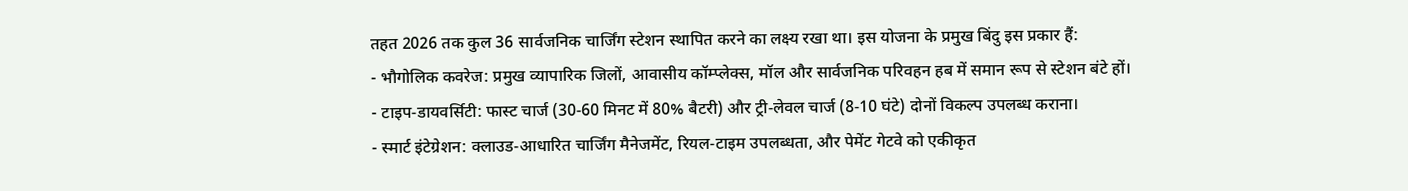तहत 2026 तक कुल 36 सार्वजनिक चार्जिंग स्टेशन स्थापित करने का लक्ष्य रखा था। इस योजना के प्रमुख बिंदु इस प्रकार हैं:
- भौगोलिक कवरेज: प्रमुख व्यापारिक जिलों, आवासीय कॉम्प्लेक्स, मॉल और सार्वजनिक परिवहन हब में समान रूप से स्टेशन बंटे हों।
- टाइप‑डायवर्सिटी: फास्ट चार्ज (30‑60 मिनट में 80% बैटरी) और ट्री‑लेवल चार्ज (8‑10 घंटे) दोनों विकल्प उपलब्ध कराना।
- स्मार्ट इंटेग्रेशन: क्लाउड‑आधारित चार्जिंग मैनेजमेंट, रियल‑टाइम उपलब्धता, और पेमेंट गेटवे को एकीकृत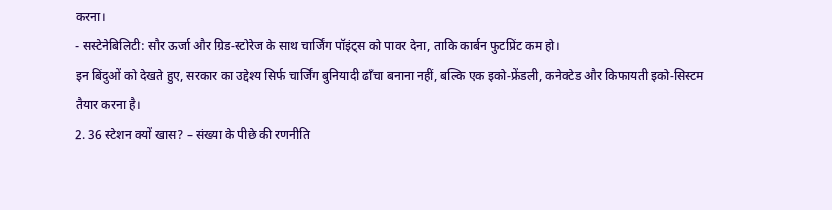करना।
- सस्टेनेबिलिटी: सौर ऊर्जा और ग्रिड‑स्टोरेज के साथ चार्जिंग पॉइंट्स को पावर देना, ताकि कार्बन फुटप्रिंट कम हो।
इन बिंदुओं को देखते हुए, सरकार का उद्देश्य सिर्फ चार्जिंग बुनियादी ढाँचा बनाना नहीं, बल्कि एक इको‑फ्रेंडली, कनेक्टेड और किफायती इको‑सिस्टम तैयार करना है।
2. 36 स्टेशन क्यों खास? – संख्या के पीछे की रणनीति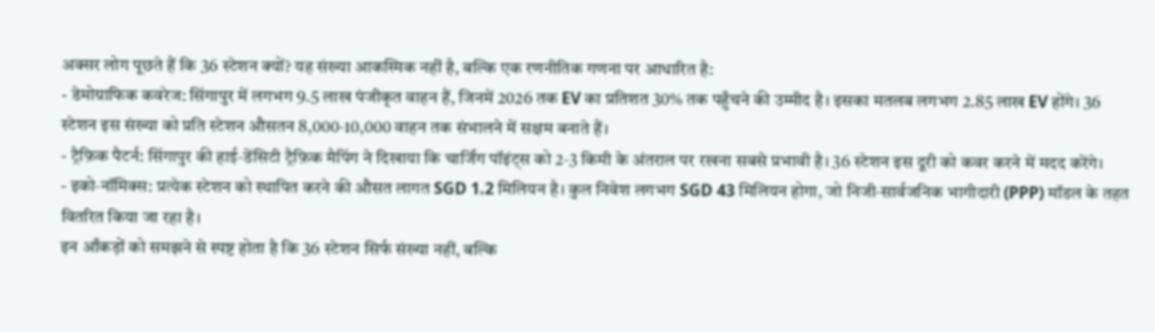अक्सर लोग पूछते हैं कि 36 स्टेशन क्यों? यह संख्या आकस्मिक नहीं है, बल्कि एक रणनीतिक गणना पर आधारित है:
- डेमोग्राफिक कवरेज: सिंगापुर में लगभग 9.5 लाख पंजीकृत वाहन हैं, जिनमें 2026 तक EV का प्रतिशत 30% तक पहुँचने की उम्मीद है। इसका मतलब लगभग 2.85 लाख EV होंगे। 36 स्टेशन इस संख्या को प्रति स्टेशन औसतन 8,000‑10,000 वाहन तक संभालने में सक्षम बनाते हैं।
- ट्रैफ़िक पैटर्न: सिंगापुर की हाई‑डेंसिटी ट्रैफ़िक मैपिंग ने दिखाया कि चार्जिंग पॉइंट्स को 2‑3 किमी के अंतराल पर रखना सबसे प्रभावी है। 36 स्टेशन इस दूरी को कवर करने में मदद करेंगे।
- इको‑नॉमिक्स: प्रत्येक स्टेशन को स्थापित करने की औसत लागत SGD 1.2 मिलियन है। कुल निवेश लगभग SGD 43 मिलियन होगा, जो निजी‑सार्वजनिक भागीदारी (PPP) मॉडल के तहत वितरित किया जा रहा है।
इन आँकड़ों को समझने से स्पष्ट होता है कि 36 स्टेशन सिर्फ संख्या नहीं, बल्कि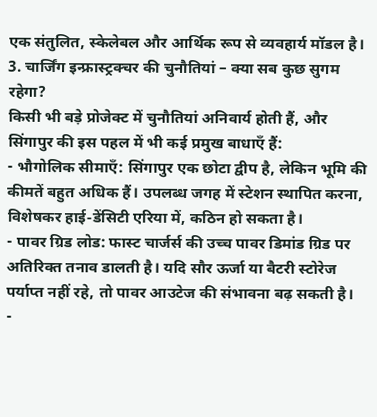एक संतुलित, स्केलेबल और आर्थिक रूप से व्यवहार्य मॉडल है।
3. चार्जिंग इन्फ्रास्ट्रक्चर की चुनौतियां – क्या सब कुछ सुगम रहेगा?
किसी भी बड़े प्रोजेक्ट में चुनौतियां अनिवार्य होती हैं, और सिंगापुर की इस पहल में भी कई प्रमुख बाधाएँ हैं:
- भौगोलिक सीमाएँ: सिंगापुर एक छोटा द्वीप है, लेकिन भूमि की कीमतें बहुत अधिक हैं। उपलब्ध जगह में स्टेशन स्थापित करना, विशेषकर हाई‑डेंसिटी एरिया में, कठिन हो सकता है।
- पावर ग्रिड लोड: फास्ट चार्जर्स की उच्च पावर डिमांड ग्रिड पर अतिरिक्त तनाव डालती है। यदि सौर ऊर्जा या बैटरी स्टोरेज पर्याप्त नहीं रहे, तो पावर आउटेज की संभावना बढ़ सकती है।
-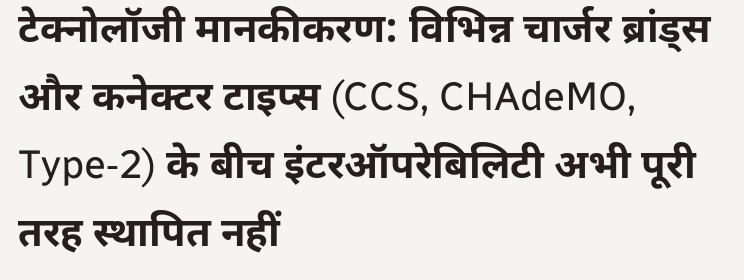टेक्नोलॉजी मानकीकरण: विभिन्न चार्जर ब्रांड्स और कनेक्टर टाइप्स (CCS, CHAdeMO, Type‑2) के बीच इंटरऑपरेबिलिटी अभी पूरी तरह स्थापित नहीं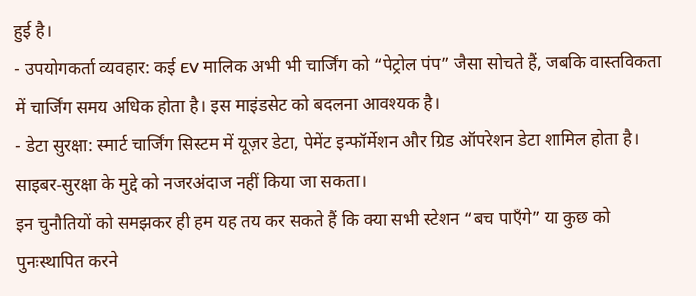हुई है।
- उपयोगकर्ता व्यवहार: कई EV मालिक अभी भी चार्जिंग को “पेट्रोल पंप” जैसा सोचते हैं, जबकि वास्तविकता में चार्जिंग समय अधिक होता है। इस माइंडसेट को बदलना आवश्यक है।
- डेटा सुरक्षा: स्मार्ट चार्जिंग सिस्टम में यूज़र डेटा, पेमेंट इन्फॉर्मेशन और ग्रिड ऑपरेशन डेटा शामिल होता है। साइबर‑सुरक्षा के मुद्दे को नजरअंदाज नहीं किया जा सकता।
इन चुनौतियों को समझकर ही हम यह तय कर सकते हैं कि क्या सभी स्टेशन “बच पाएँगे” या कुछ को पुनःस्थापित करने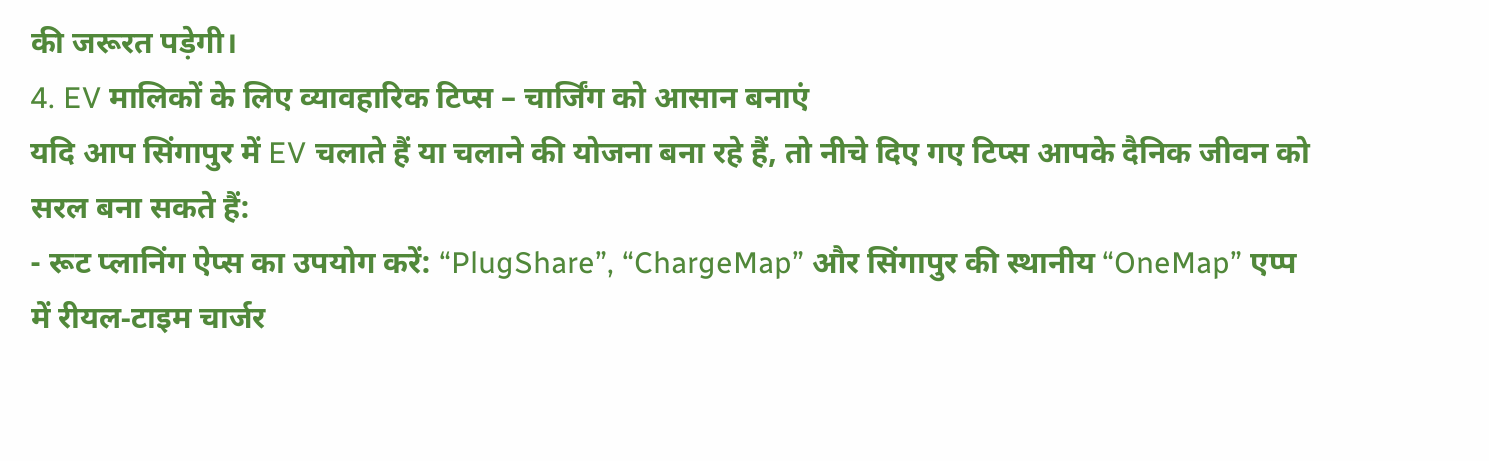की जरूरत पड़ेगी।
4. EV मालिकों के लिए व्यावहारिक टिप्स – चार्जिंग को आसान बनाएं
यदि आप सिंगापुर में EV चलाते हैं या चलाने की योजना बना रहे हैं, तो नीचे दिए गए टिप्स आपके दैनिक जीवन को सरल बना सकते हैं:
- रूट प्लानिंग ऐप्स का उपयोग करें: “PlugShare”, “ChargeMap” और सिंगापुर की स्थानीय “OneMap” एप्प में रीयल‑टाइम चार्जर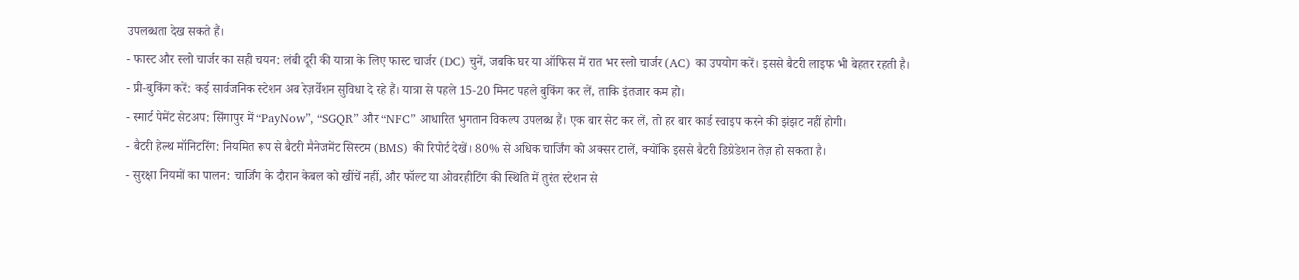उपलब्धता देख सकते हैं।
- फास्ट और स्लो चार्जर का सही चयन: लंबी दूरी की यात्रा के लिए फास्ट चार्जर (DC) चुनें, जबकि घर या ऑफिस में रात भर स्लो चार्जर (AC) का उपयोग करें। इससे बैटरी लाइफ भी बेहतर रहती है।
- प्री‑बुकिंग करें: कई सार्वजनिक स्टेशन अब रेज़र्वेशन सुविधा दे रहे हैं। यात्रा से पहले 15‑20 मिनट पहले बुकिंग कर लें, ताकि इंतजार कम हो।
- स्मार्ट पेमेंट सेटअप: सिंगापुर में “PayNow”, “SGQR” और “NFC” आधारित भुगतान विकल्प उपलब्ध हैं। एक बार सेट कर लें, तो हर बार कार्ड स्वाइप करने की झंझट नहीं होगी।
- बैटरी हेल्थ मॉनिटरिंग: नियमित रूप से बैटरी मैनेजमेंट सिस्टम (BMS) की रिपोर्ट देखें। 80% से अधिक चार्जिंग को अक्सर टालें, क्योंकि इससे बैटरी डिग्रेडेशन तेज़ हो सकता है।
- सुरक्षा नियमों का पालन: चार्जिंग के दौरान केबल को खींचें नहीं, और फॉल्ट या ओवरहीटिंग की स्थिति में तुरंत स्टेशन से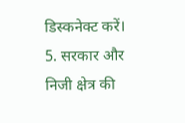डिस्कनेक्ट करें।
5. सरकार और निजी क्षेत्र की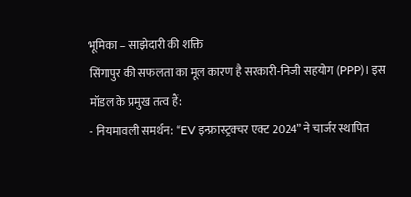भूमिका – साझेदारी की शक्ति
सिंगापुर की सफलता का मूल कारण है सरकारी‑निजी सहयोग (PPP)। इस मॉडल के प्रमुख तत्व हैं:
- नियमावली समर्थन: “EV इन्फ्रास्ट्रक्चर एक्ट 2024” ने चार्जर स्थापित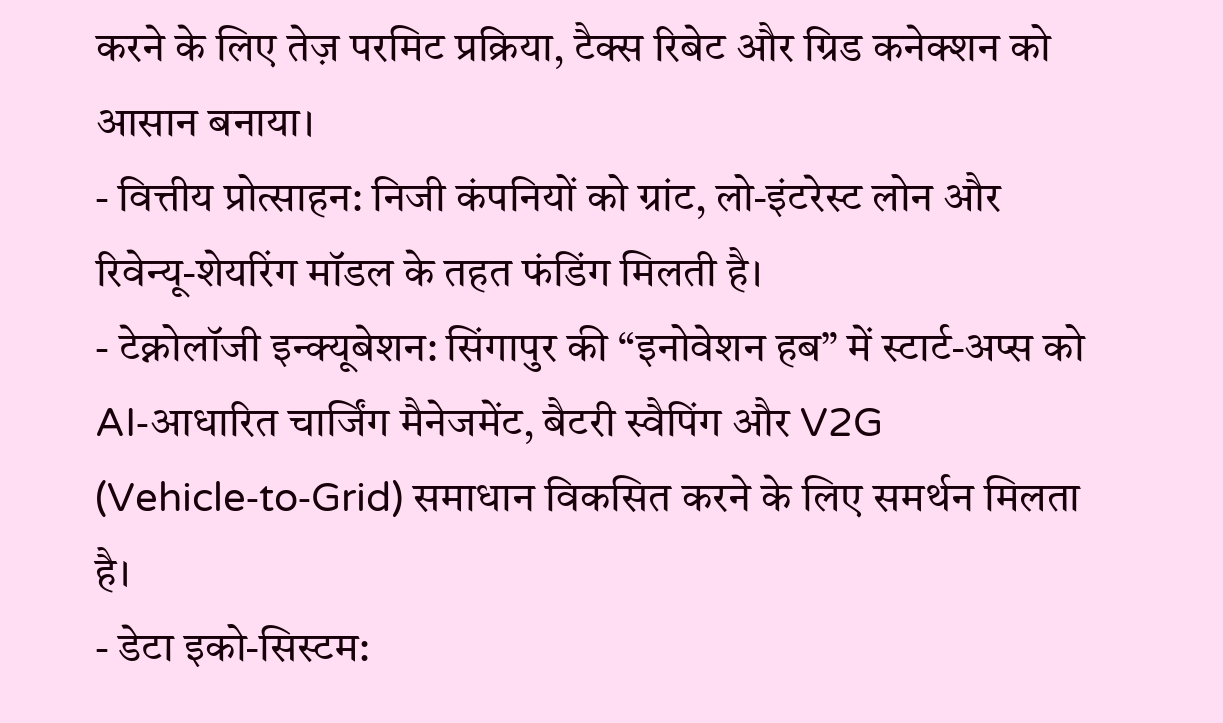करने के लिए तेज़ परमिट प्रक्रिया, टैक्स रिबेट और ग्रिड कनेक्शन को आसान बनाया।
- वित्तीय प्रोत्साहन: निजी कंपनियों को ग्रांट, लो‑इंटरेस्ट लोन और रिवेन्यू‑शेयरिंग मॉडल के तहत फंडिंग मिलती है।
- टेक्नोलॉजी इन्क्यूबेशन: सिंगापुर की “इनोवेशन हब” में स्टार्ट‑अप्स को AI‑आधारित चार्जिंग मैनेजमेंट, बैटरी स्वैपिंग और V2G (Vehicle‑to‑Grid) समाधान विकसित करने के लिए समर्थन मिलता है।
- डेटा इको‑सिस्टम: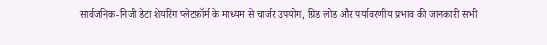सार्वजनिक‑निजी डेटा शेयरिंग प्लेटफ़ॉर्म के माध्यम से चार्जर उपयोग, ग्रिड लोड और पर्यावरणीय प्रभाव की जानकारी सभी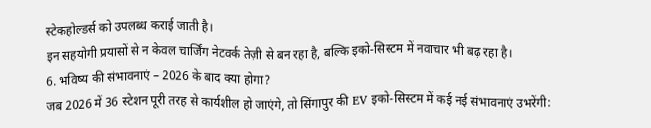स्टेकहोल्डर्स को उपलब्ध कराई जाती है।
इन सहयोगी प्रयासों से न केवल चार्जिंग नेटवर्क तेज़ी से बन रहा है, बल्कि इको‑सिस्टम में नवाचार भी बढ़ रहा है।
6. भविष्य की संभावनाएं – 2026 के बाद क्या होगा?
जब 2026 में 36 स्टेशन पूरी तरह से कार्यशील हो जाएंगे, तो सिंगापुर की EV इको‑सिस्टम में कई नई संभावनाएं उभरेंगी: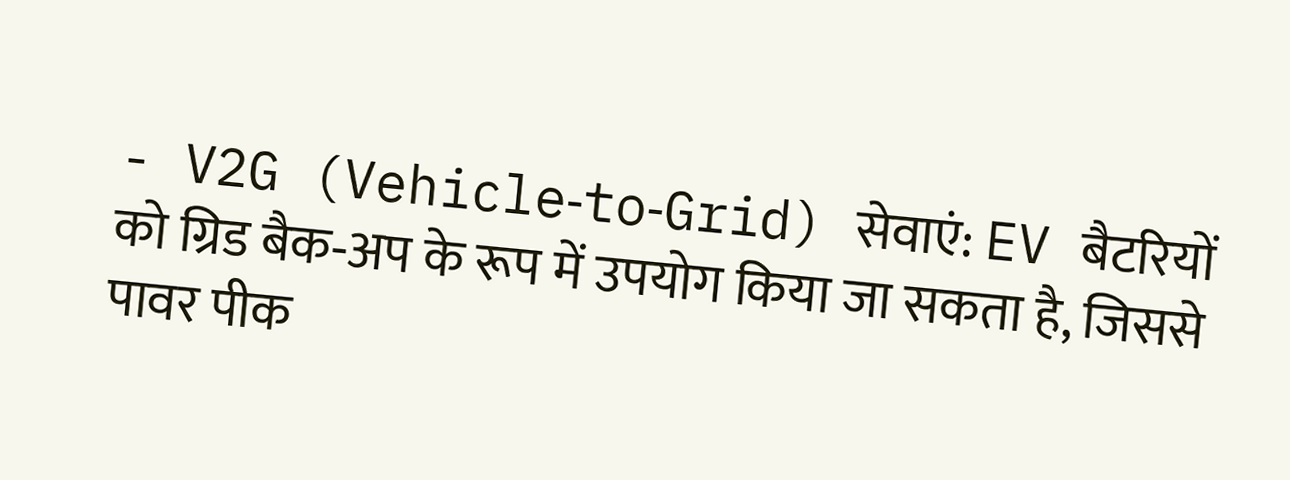- V2G (Vehicle‑to‑Grid) सेवाएं: EV बैटरियों को ग्रिड बैक‑अप के रूप में उपयोग किया जा सकता है, जिससे पावर पीक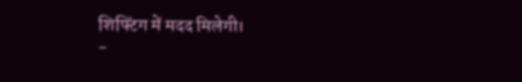शिफ्टिंग में मदद मिलेगी।
-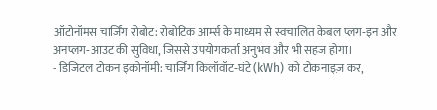ऑटोनॉमस चार्जिंग रोबोट: रोबोटिक आर्म्स के माध्यम से स्वचालित केबल प्लग‑इन और अनप्लग‑आउट की सुविधा, जिससे उपयोगकर्ता अनुभव और भी सहज होगा।
- डिजिटल टोकन इकोनॉमी: चार्जिंग किलॉवॉट‑घंटे (kWh) को टोकनाइज़ कर,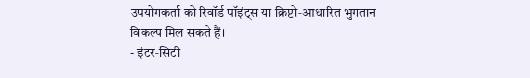उपयोगकर्ता को रिवॉर्ड पॉइंट्स या क्रिप्टो‑आधारित भुगतान विकल्प मिल सकते हैं।
- इंटर‑सिटी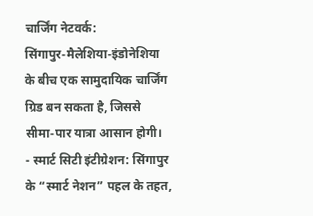चार्जिंग नेटवर्क: सिंगापुर‑मैलेशिया‑इंडोनेशिया के बीच एक सामुदायिक चार्जिंग ग्रिड बन सकता है, जिससे सीमा‑पार यात्रा आसान होगी।
- स्मार्ट सिटी इंटीग्रेशन: सिंगापुर के “स्मार्ट नेशन” पहल के तहत,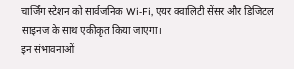चार्जिंग स्टेशन को सार्वजनिक Wi‑Fi, एयर क्वालिटी सेंसर और डिजिटल साइनज के साथ एकीकृत किया जाएगा।
इन संभावनाओं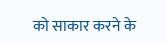को साकार करने के